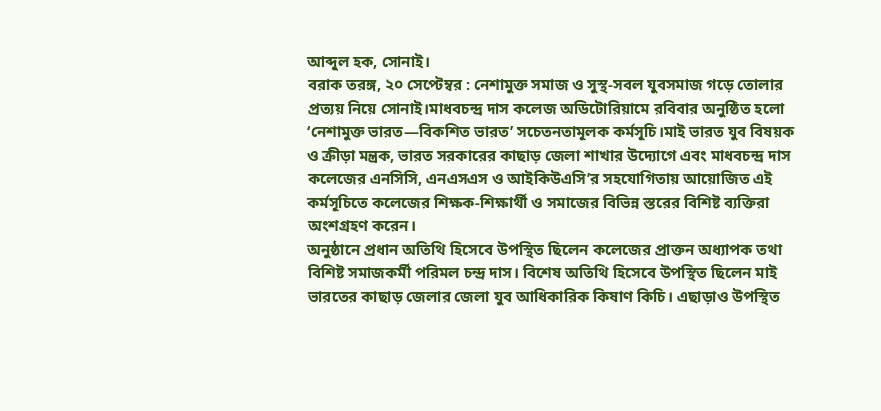আব্দুল হক, সোনাই।
বরাক তরঙ্গ, ২০ সেপ্টেম্বর : নেশামুক্ত সমাজ ও সুস্থ-সবল যুবসমাজ গড়ে তোলার প্রত্যয় নিয়ে সোনাই।মাধবচন্দ্র দাস কলেজ অডিটোরিয়ামে রবিবার অনুষ্ঠিত হলো ‘নেশামুক্ত ভারত—বিকশিত ভারত’ সচেতনতামূলক কর্মসূচি।মাই ভারত যুব বিষয়ক ও ক্রীড়া মন্ত্রক, ভারত সরকারের কাছাড় জেলা শাখার উদ্যোগে এবং মাধবচন্দ্র দাস কলেজের এনসিসি, এনএসএস ও আইকিউএসি’র সহযোগিতায় আয়োজিত এই কর্মসূচিতে কলেজের শিক্ষক-শিক্ষার্থী ও সমাজের বিভিন্ন স্তরের বিশিষ্ট ব্যক্তিরা অংশগ্রহণ করেন।
অনুষ্ঠানে প্রধান অতিথি হিসেবে উপস্থিত ছিলেন কলেজের প্রাক্তন অধ্যাপক তথা বিশিষ্ট সমাজকর্মী পরিমল চন্দ্র দাস। বিশেষ অতিথি হিসেবে উপস্থিত ছিলেন মাই ভারতের কাছাড় জেলার জেলা যুব আধিকারিক কিষাণ কিচি। এছাড়াও উপস্থিত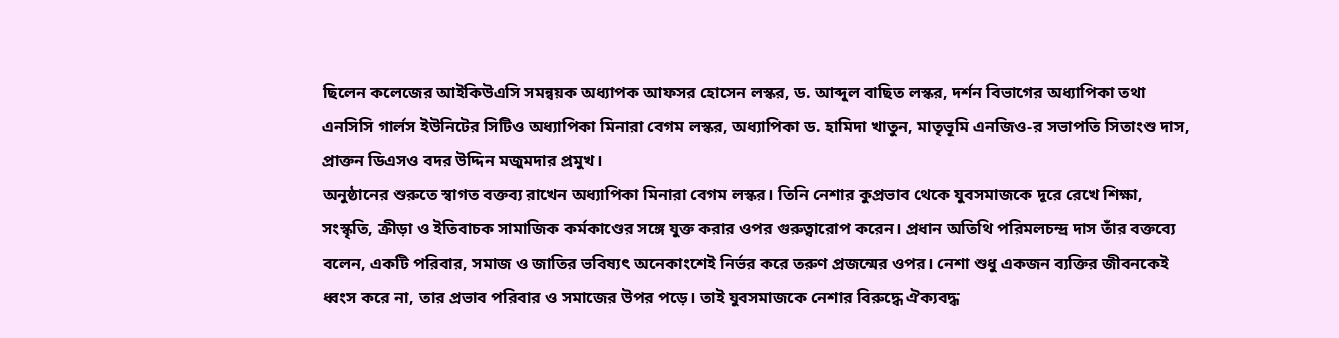ছিলেন কলেজের আইকিউএসি সমন্বয়ক অধ্যাপক আফসর হোসেন লস্কর, ড. আব্দুল বাছিত লস্কর, দর্শন বিভাগের অধ্যাপিকা তথা এনসিসি গার্লস ইউনিটের সিটিও অধ্যাপিকা মিনারা বেগম লস্কর, অধ্যাপিকা ড. হামিদা খাতুন, মাতৃভূমি এনজিও-র সভাপতি সিতাংশু দাস, প্রাক্তন ডিএসও বদর উদ্দিন মজুমদার প্রমুখ।
অনুষ্ঠানের শুরুতে স্বাগত বক্তব্য রাখেন অধ্যাপিকা মিনারা বেগম লস্কর। তিনি নেশার কুপ্রভাব থেকে যুবসমাজকে দূরে রেখে শিক্ষা, সংস্কৃতি, ক্রীড়া ও ইতিবাচক সামাজিক কর্মকাণ্ডের সঙ্গে যুক্ত করার ওপর গুরুত্বারোপ করেন। প্রধান অতিথি পরিমলচন্দ্র দাস তাঁর বক্তব্যে বলেন, একটি পরিবার, সমাজ ও জাতির ভবিষ্যৎ অনেকাংশেই নির্ভর করে তরুণ প্রজন্মের ওপর। নেশা শুধু একজন ব্যক্তির জীবনকেই ধ্বংস করে না, তার প্রভাব পরিবার ও সমাজের উপর পড়ে। তাই যুবসমাজকে নেশার বিরুদ্ধে ঐক্যবদ্ধ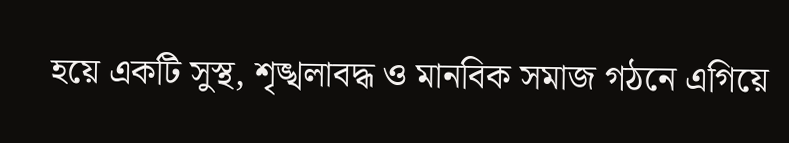হয়ে একটি সুস্থ, শৃঙ্খলাবদ্ধ ও মানবিক সমাজ গঠনে এগিয়ে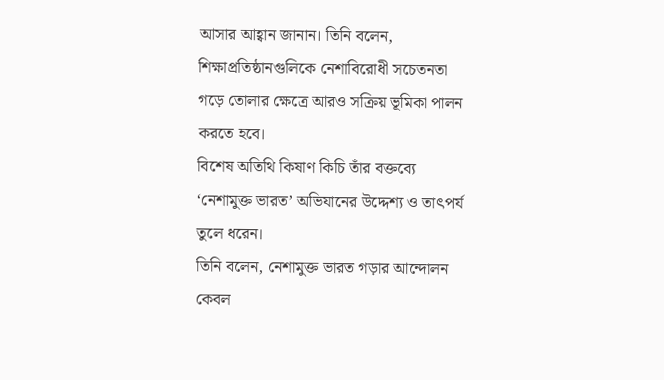আসার আহ্বান জানান। তিনি বলেন, শিক্ষাপ্রতিষ্ঠানগুলিকে নেশাবিরোধী সচেতনতা গড়ে তোলার ক্ষেত্রে আরও সক্রিয় ভূমিকা পালন করতে হবে।
বিশেষ অতিথি কিষাণ কিচি তাঁর বক্তব্যে ‘নেশামুক্ত ভারত’ অভিযানের উদ্দেশ্য ও তাৎপর্য তুলে ধরেন।
তিনি বলেন, নেশামুক্ত ভারত গড়ার আন্দোলন কেবল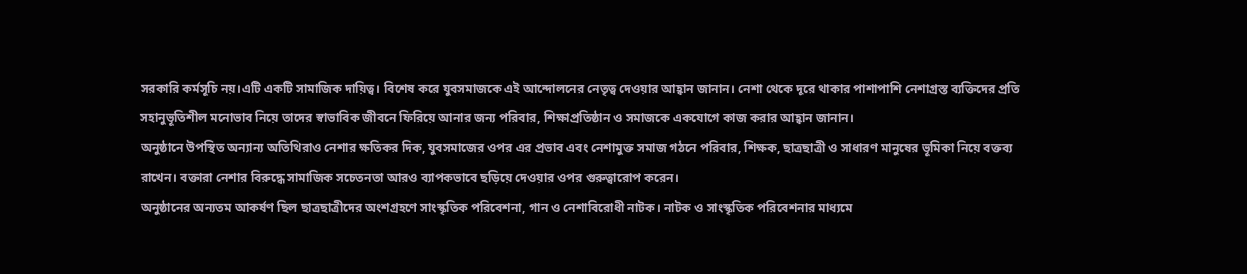সরকারি কর্মসূচি নয়।এটি একটি সামাজিক দায়িত্ব। বিশেষ করে যুবসমাজকে এই আন্দোলনের নেতৃত্ব দেওয়ার আহ্বান জানান। নেশা থেকে দূরে থাকার পাশাপাশি নেশাগ্রস্ত ব্যক্তিদের প্রতি সহানুভূতিশীল মনোভাব নিয়ে তাদের স্বাভাবিক জীবনে ফিরিয়ে আনার জন্য পরিবার, শিক্ষাপ্রতিষ্ঠান ও সমাজকে একযোগে কাজ করার আহ্বান জানান।
অনুষ্ঠানে উপস্থিত অন্যান্য অতিথিরাও নেশার ক্ষতিকর দিক, যুবসমাজের ওপর এর প্রভাব এবং নেশামুক্ত সমাজ গঠনে পরিবার, শিক্ষক, ছাত্রছাত্রী ও সাধারণ মানুষের ভূমিকা নিয়ে বক্তব্য রাখেন। বক্তারা নেশার বিরুদ্ধে সামাজিক সচেতনতা আরও ব্যাপকভাবে ছড়িয়ে দেওয়ার ওপর গুরুত্বারোপ করেন।
অনুষ্ঠানের অন্যতম আকর্ষণ ছিল ছাত্রছাত্রীদের অংশগ্রহণে সাংস্কৃতিক পরিবেশনা, গান ও নেশাবিরোধী নাটক। নাটক ও সাংস্কৃতিক পরিবেশনার মাধ্যমে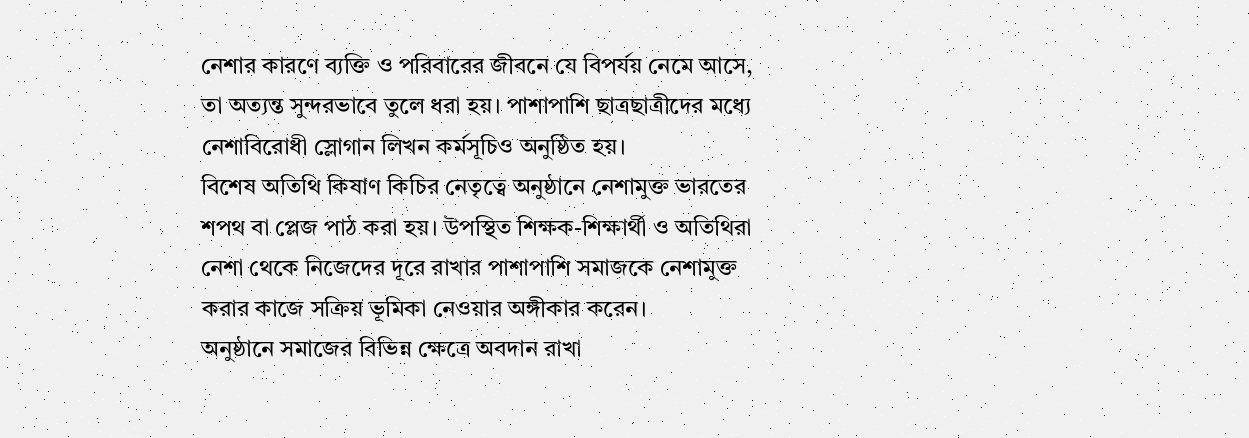নেশার কারণে ব্যক্তি ও পরিবারের জীবনে যে বিপর্যয় নেমে আসে, তা অত্যন্ত সুন্দরভাবে তুলে ধরা হয়। পাশাপাশি ছাত্রছাত্রীদের মধ্যে নেশাবিরোধী স্লোগান লিখন কর্মসূচিও অনুষ্ঠিত হয়।
বিশেষ অতিথি কিষাণ কিচির নেতৃত্বে অনুষ্ঠানে নেশামুক্ত ভারতের শপথ বা প্লেজ পাঠ করা হয়। উপস্থিত শিক্ষক-শিক্ষার্থী ও অতিথিরা নেশা থেকে নিজেদের দূরে রাখার পাশাপাশি সমাজকে নেশামুক্ত করার কাজে সক্রিয় ভূমিকা নেওয়ার অঙ্গীকার করেন।
অনুষ্ঠানে সমাজের বিভিন্ন ক্ষেত্রে অবদান রাখা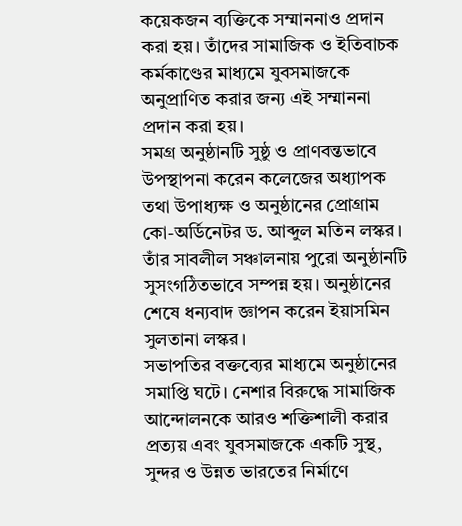কয়েকজন ব্যক্তিকে সম্মাননাও প্রদান করা হয়। তাঁদের সামাজিক ও ইতিবাচক কর্মকাণ্ডের মাধ্যমে যুবসমাজকে অনুপ্রাণিত করার জন্য এই সম্মাননা প্রদান করা হয়।
সমগ্র অনুষ্ঠানটি সুষ্ঠু ও প্রাণবন্তভাবে উপস্থাপনা করেন কলেজের অধ্যাপক তথা উপাধ্যক্ষ ও অনুষ্ঠানের প্রোগ্রাম কো-অর্ডিনেটর ড. আব্দুল মতিন লস্কর। তাঁর সাবলীল সঞ্চালনায় পুরো অনুষ্ঠানটি সুসংগঠিতভাবে সম্পন্ন হয়। অনুষ্ঠানের শেষে ধন্যবাদ জ্ঞাপন করেন ইয়াসমিন সুলতানা লস্কর।
সভাপতির বক্তব্যের মাধ্যমে অনুষ্ঠানের সমাপ্তি ঘটে। নেশার বিরুদ্ধে সামাজিক আন্দোলনকে আরও শক্তিশালী করার প্রত্যয় এবং যুবসমাজকে একটি সুস্থ, সুন্দর ও উন্নত ভারতের নির্মাণে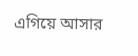এগিয়ে আসার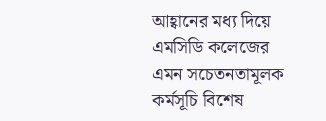আহ্বানের মধ্য দিয়ে এমসিডি কলেজের এমন সচেতনতামূলক কর্মসূচি বিশেষ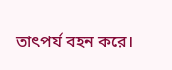তাৎপর্য বহন করে।